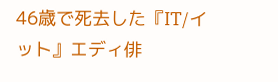46歳で死去した『IT/イット』エディ俳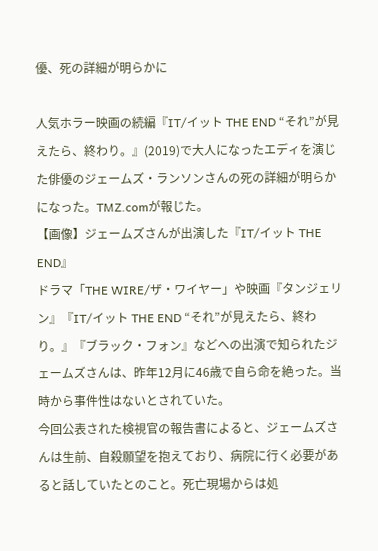優、死の詳細が明らかに

人気ホラー映画の続編『IT/イット THE END “それ”が見えたら、終わり。』(2019)で大人になったエディを演じた俳優のジェームズ・ランソンさんの死の詳細が明らかになった。TMZ.comが報じた。
【画像】ジェームズさんが出演した『IT/イット THE END』
ドラマ「THE WIRE/ザ・ワイヤー」や映画『タンジェリン』『IT/イット THE END “それ”が見えたら、終わり。』『ブラック・フォン』などへの出演で知られたジェームズさんは、昨年12月に46歳で自ら命を絶った。当時から事件性はないとされていた。
今回公表された検視官の報告書によると、ジェームズさんは生前、自殺願望を抱えており、病院に行く必要があると話していたとのこと。死亡現場からは処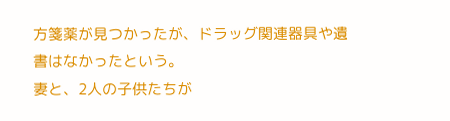方箋薬が見つかったが、ドラッグ関連器具や遺書はなかったという。
妻と、2人の子供たちが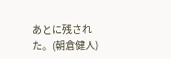あとに残された。(朝倉健人)